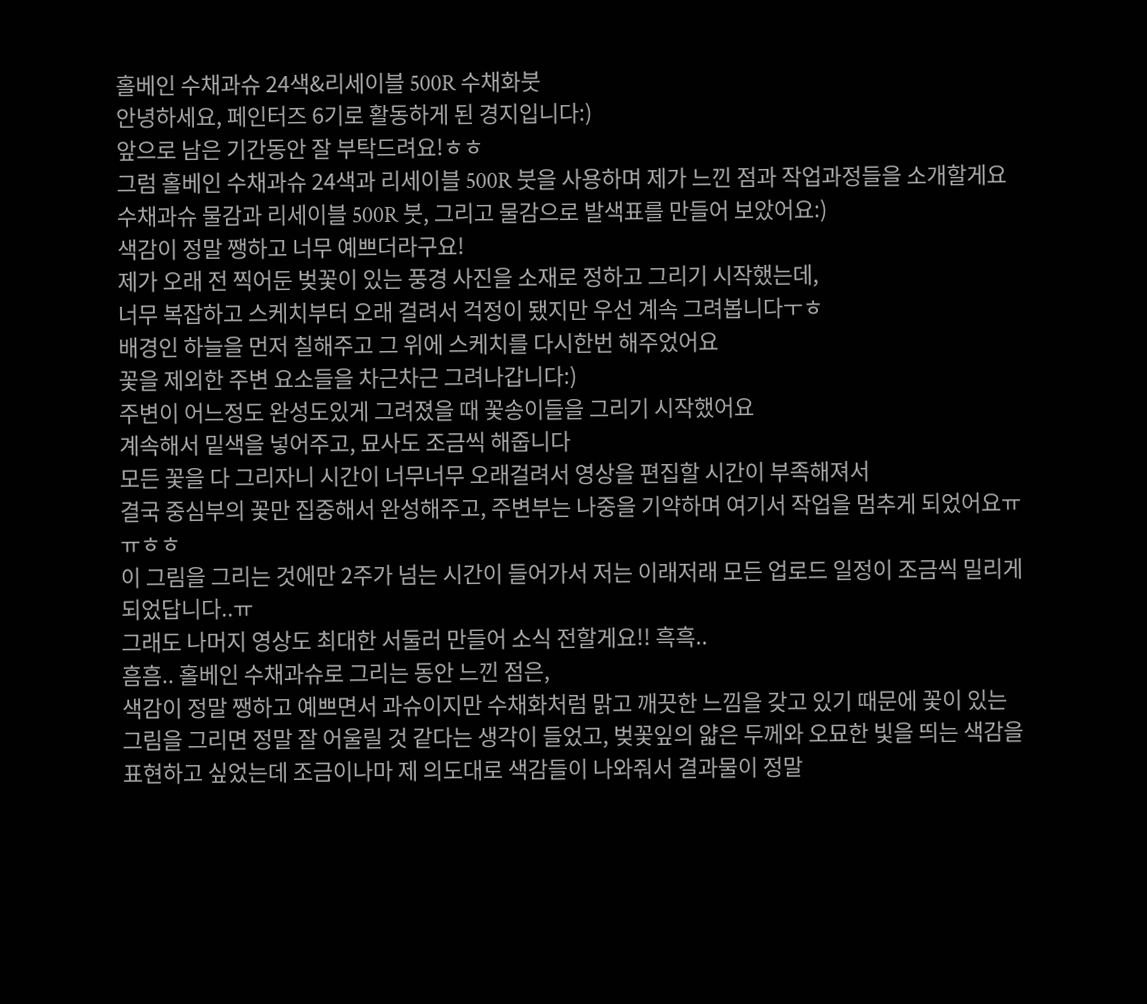홀베인 수채과슈 24색&리세이블 500R 수채화붓
안녕하세요, 페인터즈 6기로 활동하게 된 경지입니다:)
앞으로 남은 기간동안 잘 부탁드려요!ㅎㅎ
그럼 홀베인 수채과슈 24색과 리세이블 500R 붓을 사용하며 제가 느낀 점과 작업과정들을 소개할게요
수채과슈 물감과 리세이블 500R 붓, 그리고 물감으로 발색표를 만들어 보았어요:)
색감이 정말 쨍하고 너무 예쁘더라구요!
제가 오래 전 찍어둔 벚꽃이 있는 풍경 사진을 소재로 정하고 그리기 시작했는데,
너무 복잡하고 스케치부터 오래 걸려서 걱정이 됐지만 우선 계속 그려봅니다ㅜㅎ
배경인 하늘을 먼저 칠해주고 그 위에 스케치를 다시한번 해주었어요
꽃을 제외한 주변 요소들을 차근차근 그려나갑니다:)
주변이 어느정도 완성도있게 그려졌을 때 꽃송이들을 그리기 시작했어요
계속해서 밑색을 넣어주고, 묘사도 조금씩 해줍니다
모든 꽃을 다 그리자니 시간이 너무너무 오래걸려서 영상을 편집할 시간이 부족해져서
결국 중심부의 꽃만 집중해서 완성해주고, 주변부는 나중을 기약하며 여기서 작업을 멈추게 되었어요ㅠㅠㅎㅎ
이 그림을 그리는 것에만 2주가 넘는 시간이 들어가서 저는 이래저래 모든 업로드 일정이 조금씩 밀리게 되었답니다..ㅠ
그래도 나머지 영상도 최대한 서둘러 만들어 소식 전할게요!! 흑흑..
흠흠.. 홀베인 수채과슈로 그리는 동안 느낀 점은,
색감이 정말 쨍하고 예쁘면서 과슈이지만 수채화처럼 맑고 깨끗한 느낌을 갖고 있기 때문에 꽃이 있는 그림을 그리면 정말 잘 어울릴 것 같다는 생각이 들었고, 벚꽃잎의 얇은 두께와 오묘한 빛을 띄는 색감을 표현하고 싶었는데 조금이나마 제 의도대로 색감들이 나와줘서 결과물이 정말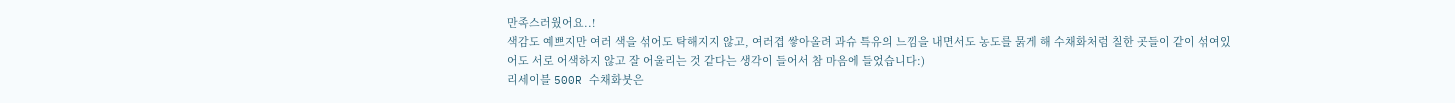만족스러웠어요..!
색감도 예쁘지만 여러 색을 섞어도 탁해지지 않고, 여러겹 쌓아올려 과슈 특유의 느낌을 내면서도 농도를 묽게 해 수채화처럼 칠한 곳들이 같이 섞여있어도 서로 어색하지 않고 잘 어울리는 것 같다는 생각이 들어서 참 마음에 들었습니다:)
리세이블 500R 수채화붓은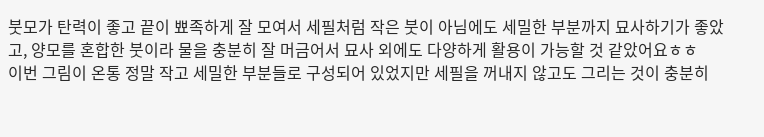붓모가 탄력이 좋고 끝이 뾰족하게 잘 모여서 세필처럼 작은 붓이 아님에도 세밀한 부분까지 묘사하기가 좋았고, 양모를 혼합한 붓이라 물을 충분히 잘 머금어서 묘사 외에도 다양하게 활용이 가능할 것 같았어요ㅎㅎ
이번 그림이 온통 정말 작고 세밀한 부분들로 구성되어 있었지만 세필을 꺼내지 않고도 그리는 것이 충분히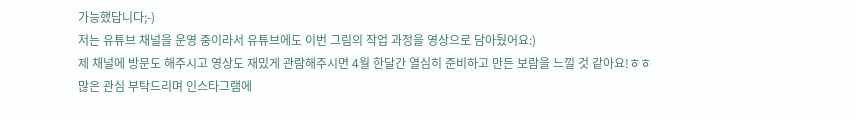가능했답니다;-)
저는 유튜브 채널을 운영 중이라서 유튜브에도 이번 그림의 작업 과정을 영상으로 담아뒀어요:)
제 채널에 방문도 해주시고 영상도 재밌게 관람해주시면 4월 한달간 열심히 준비하고 만든 보람을 느낄 것 같아요!ㅎㅎ
많은 관심 부탁드리며 인스타그램에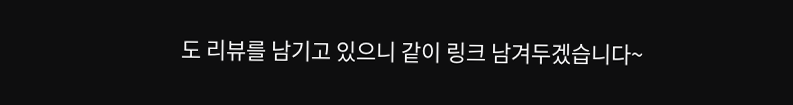도 리뷰를 남기고 있으니 같이 링크 남겨두겠습니다~